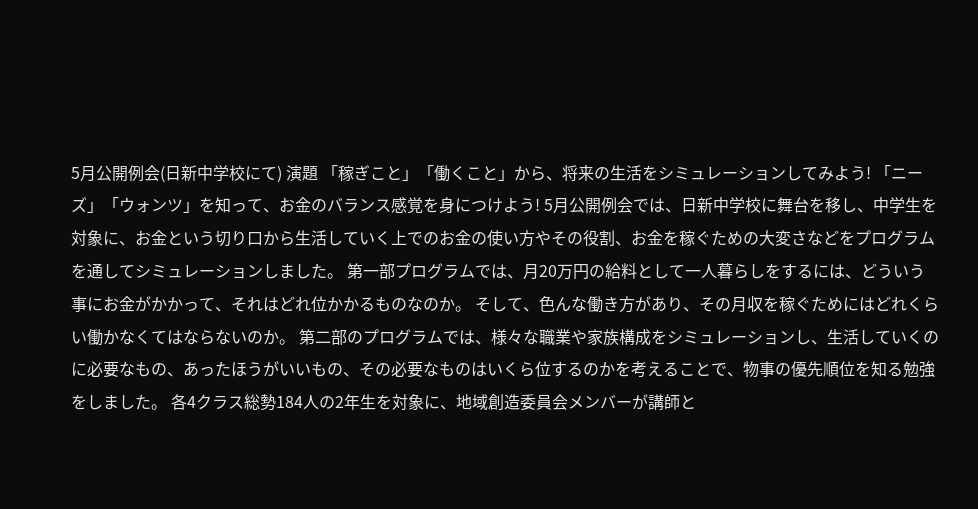5月公開例会(日新中学校にて) 演題 「稼ぎこと」「働くこと」から、将来の生活をシミュレーションしてみよう! 「ニーズ」「ウォンツ」を知って、お金のバランス感覚を身につけよう! 5月公開例会では、日新中学校に舞台を移し、中学生を対象に、お金という切り口から生活していく上でのお金の使い方やその役割、お金を稼ぐための大変さなどをプログラムを通してシミュレーションしました。 第一部プログラムでは、月20万円の給料として一人暮らしをするには、どういう事にお金がかかって、それはどれ位かかるものなのか。 そして、色んな働き方があり、その月収を稼ぐためにはどれくらい働かなくてはならないのか。 第二部のプログラムでは、様々な職業や家族構成をシミュレーションし、生活していくのに必要なもの、あったほうがいいもの、その必要なものはいくら位するのかを考えることで、物事の優先順位を知る勉強をしました。 各4クラス総勢184人の2年生を対象に、地域創造委員会メンバーが講師と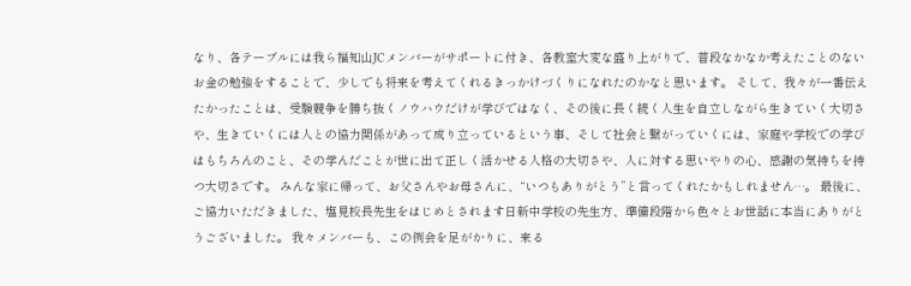なり、各テーブルには我ら福知山JCメンバーがサポートに付き、各教室大変な盛り上がりで、普段なかなか考えたことのないお金の勉強をすることで、少しでも将来を考えてくれるきっかけづくりになれたのかなと思います。 そして、我々が一番伝えたかったことは、受験競争を勝ち抜くノウハウだけが学びではなく、その後に長く続く人生を自立しながら生きていく大切さや、生きていくには人との協力関係があって成り立っているという事、そして社会と繋がっていくには、家庭や学校での学びはもちろんのこと、その学んだことが世に出て正しく活かせる人格の大切さや、人に対する思いやりの心、感謝の気持ちを持つ大切さです。 みんな家に帰って、お父さんやお母さんに、“いつもありがとう”と言ってくれたかもしれません…。 最後に、ご協力いただきました、塩見校長先生をはじめとされます日新中学校の先生方、準備段階から色々とお世話に本当にありがとうございました。 我々メンバーも、この例会を足がかりに、来る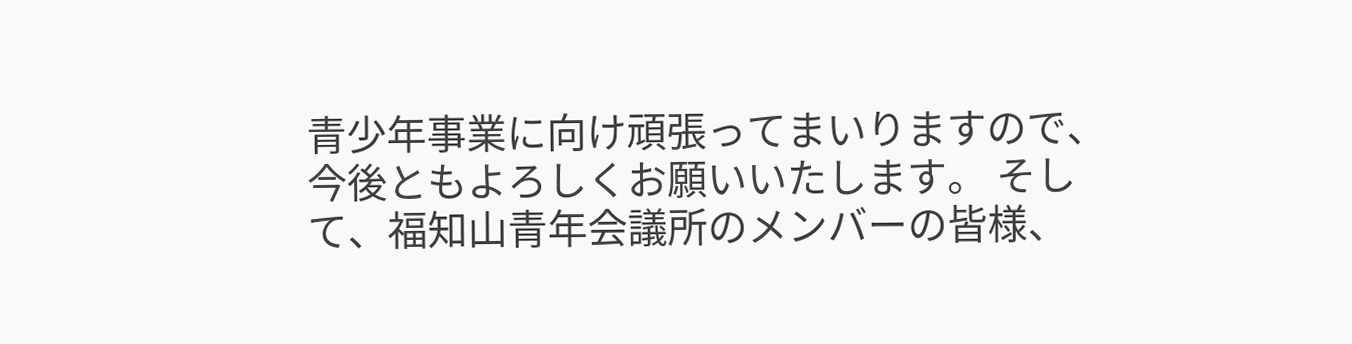青少年事業に向け頑張ってまいりますので、今後ともよろしくお願いいたします。 そして、福知山青年会議所のメンバーの皆様、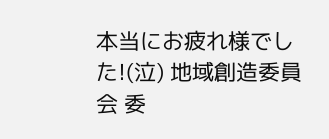本当にお疲れ様でした!(泣) 地域創造委員会 委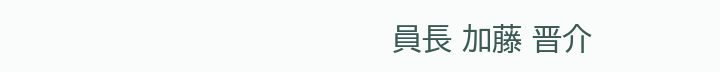員長 加藤 晋介